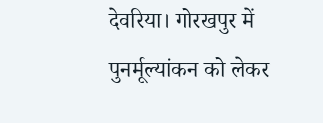देवरिया। गोरखपुर में पुनर्मूल्यांकन को लेकर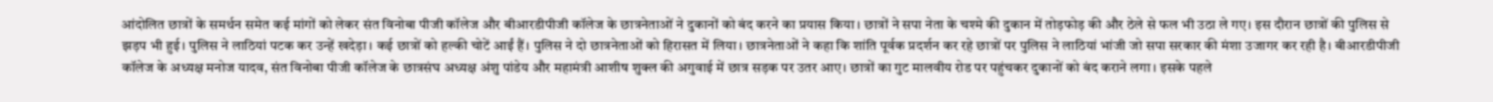आंदोलित छात्रों के समर्थन समेत कई मांगों को लेकर संत विनोबा पीजी कॉलेज और बीआरडीपीजी कॉलेज के छात्रनेताओं ने दुकानों को बंद करने का प्रयास किया। छात्रों ने सपा नेता के चश्मे की दुकान में तोड़फोड़ की और ठेले से फल भी उठा ले गए। इस दौरान छात्रों की पुलिस से झड़प भी हुई। पुलिस ने लाठियां पटक कर उन्हें खदेड़ा। कई छात्रों को हल्की चोटें आईं हैं। पुलिस ने दो छात्रनेताओं को हिरासत में लिया। छात्रनेताओं ने कहा कि शांति पूर्वक प्रदर्शन कर रहे छात्रों पर पुलिस ने लाठियां भांजी जो सपा सरकार की मंशा उजागर कर रही है। बीआरडीपीजी कॉलेज के अध्यक्ष मनोज यादव, संत विनोबा पीजी कॉलेज के छात्रसंघ अध्यक्ष अंशु पांडेय और महामंत्री आशीष शुक्ल की अगुवाई में छात्र सड़क पर उतर आए। छात्रों का गुट मालवीय रोड पर पहुंचकर दुकानों को बंद कराने लगा। इसके पहले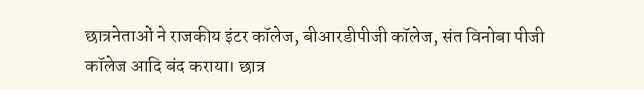छात्रनेताओं ने राजकीय इंटर कॉलेज, बीआरडीपीजी कॉलेज, संत विनोबा पीजी कॉलेज आदि बंद कराया। छात्र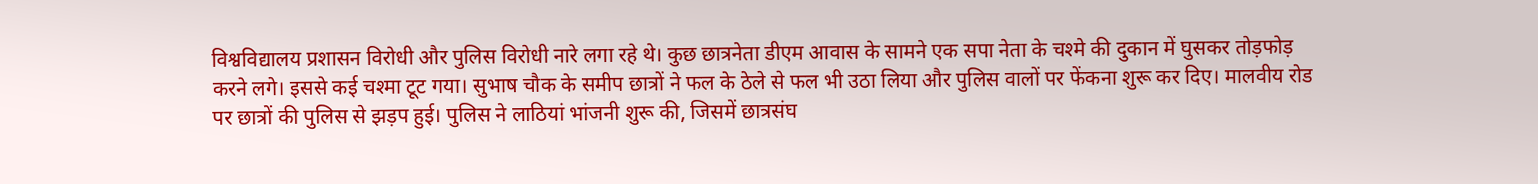विश्वविद्यालय प्रशासन विरोधी और पुलिस विरोधी नारे लगा रहे थे। कुछ छात्रनेता डीएम आवास के सामने एक सपा नेता के चश्मे की दुकान में घुसकर तोड़फोड़ करने लगे। इससे कई चश्मा टूट गया। सुभाष चौक के समीप छात्रों ने फल के ठेले से फल भी उठा लिया और पुलिस वालों पर फेंकना शुरू कर दिए। मालवीय रोड पर छात्रों की पुलिस से झड़प हुई। पुलिस ने लाठियां भांजनी शुरू की, जिसमें छात्रसंघ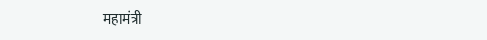महामंत्री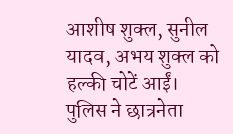आशीष शुक्ल, सुनील यादव, अभय शुक्ल को हल्की चोटें आईं। पुलिस ने छात्रनेता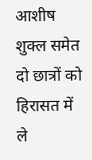आशीष शुक्ल समेत दो छात्रों को हिरासत में ले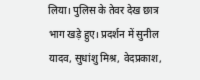लिया। पुलिस के तेवर देख छात्र भाग खड़े हुए। प्रदर्शन में सुनील यादव, सुधांशु मिश्र, वेदप्रकाश,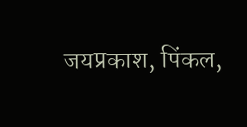जयप्रकाश, पिंकल,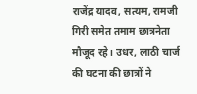राजेंद्र यादव, सत्यम, रामजी गिरी समेत तमाम छात्रनेता मौजूद रहे। उधर, लाठी चार्ज की घटना की छात्रों ने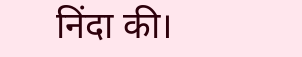निंदा की।